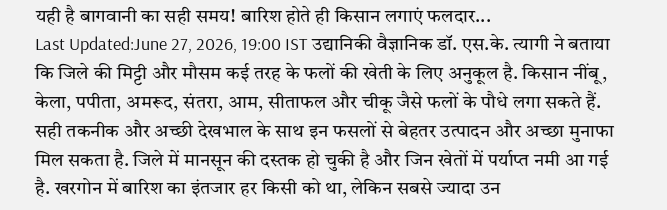यही है बागवानी का सही समय! बारिश होते ही किसान लगाएं फलदार...
Last Updated:June 27, 2026, 19:00 IST उद्यानिकी वैज्ञानिक डॉ. एस.के. त्यागी ने बताया कि जिले की मिट्टी और मौसम कई तरह के फलों की खेती के लिए अनुकूल है. किसान नींबू, केला, पपीता, अमरूद, संतरा, आम, सीताफल और चीकू जैसे फलों के पौधे लगा सकते हैं. सही तकनीक और अच्छी देखभाल के साथ इन फसलों से बेहतर उत्पादन और अच्छा मुनाफा मिल सकता है. जिले में मानसून की दस्तक हो चुकी है और जिन खेतों में पर्याप्त नमी आ गई है. खरगोन में बारिश का इंतजार हर किसी को था, लेकिन सबसे ज्यादा उन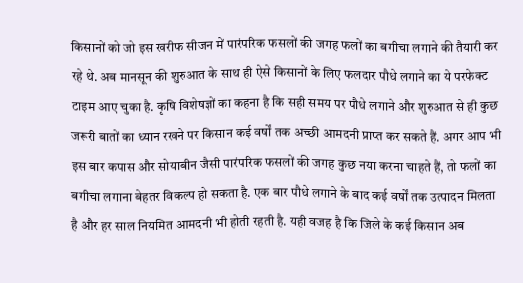किसानों को जो इस खरीफ सीजन में पारंपरिक फसलों की जगह फलों का बगीचा लगाने की तैयारी कर रहे थे. अब मानसून की शुरुआत के साथ ही ऐसे किसानों के लिए फलदार पौधे लगाने का ये परफेक्ट टाइम आए चुका है. कृषि विशेषज्ञों का कहना है कि सही समय पर पौधे लगाने और शुरुआत से ही कुछ जरूरी बातों का ध्यान रखने पर किसान कई वर्षों तक अच्छी आमदनी प्राप्त कर सकते हैं. अगर आप भी इस बार कपास और सोयाबीन जैसी पारंपरिक फसलों की जगह कुछ नया करना चाहते हैं, तो फलों का बगीचा लगाना बेहतर विकल्प हो सकता है. एक बार पौधे लगाने के बाद कई वर्षों तक उत्पादन मिलता है और हर साल नियमित आमदनी भी होती रहती है. यही वजह है कि जिले के कई किसान अब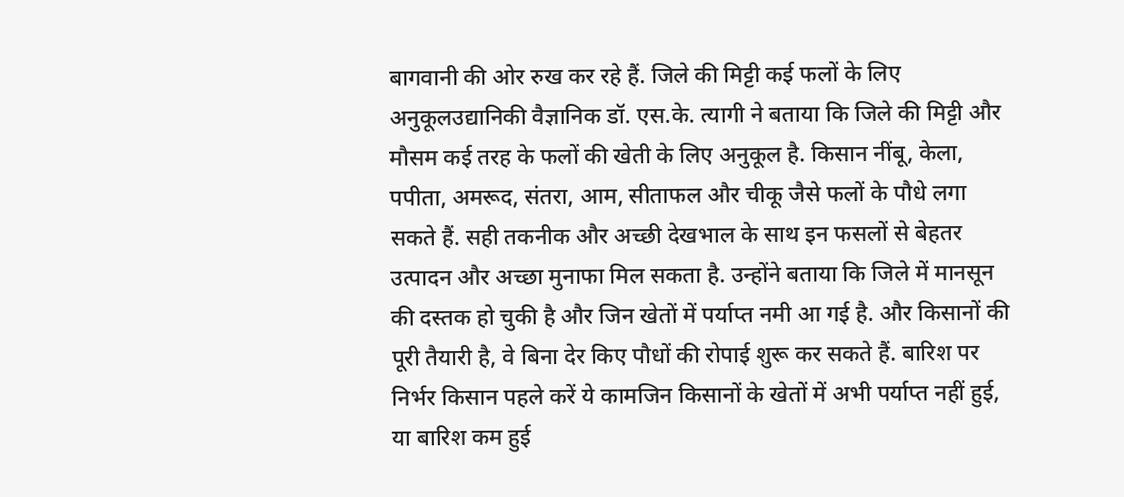बागवानी की ओर रुख कर रहे हैं. जिले की मिट्टी कई फलों के लिए अनुकूलउद्यानिकी वैज्ञानिक डॉ. एस.के. त्यागी ने बताया कि जिले की मिट्टी और मौसम कई तरह के फलों की खेती के लिए अनुकूल है. किसान नींबू, केला, पपीता, अमरूद, संतरा, आम, सीताफल और चीकू जैसे फलों के पौधे लगा सकते हैं. सही तकनीक और अच्छी देखभाल के साथ इन फसलों से बेहतर उत्पादन और अच्छा मुनाफा मिल सकता है. उन्होंने बताया कि जिले में मानसून की दस्तक हो चुकी है और जिन खेतों में पर्याप्त नमी आ गई है. और किसानों की पूरी तैयारी है, वे बिना देर किए पौधों की रोपाई शुरू कर सकते हैं. बारिश पर निर्भर किसान पहले करें ये कामजिन किसानों के खेतों में अभी पर्याप्त नहीं हुई, या बारिश कम हुई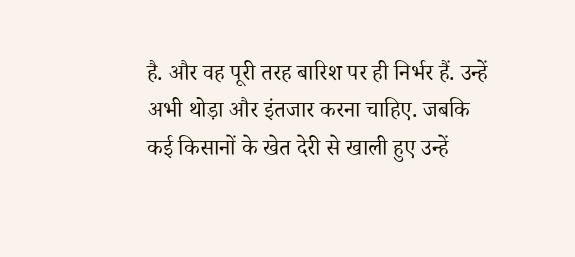है. और वह पूरी तरह बारिश पर ही निर्भर हैं. उन्हें अभी थोड़ा और इंतजार करना चाहिए. जबकि कई किसानों के खेत देरी से खाली हुए उन्हें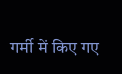गर्मी में किए गए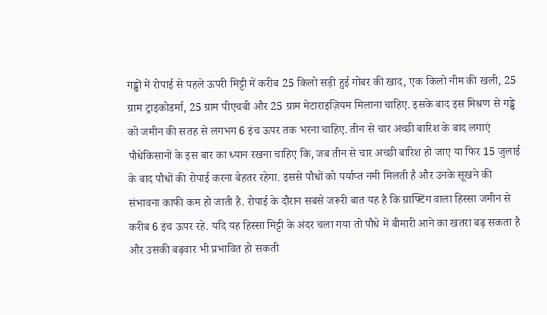गड्ढों में रोपाई से पहले ऊपरी मिट्टी में करीब 25 किलो सड़ी हुई गोबर की खाद, एक किलो नीम की खली, 25 ग्राम ट्राइकोडर्मा, 25 ग्राम पीएचबी और 25 ग्राम मेटाराइज़ियम मिलाना चाहिए. इसके बाद इस मिश्रण से गड्ढे को जमीन की सतह से लगभग 6 इंच ऊपर तक भरना चाहिए. तीन से चार अच्छी बारिश के बाद लगाएं पौधेकिसानों के इस बार का ध्यान रखना चाहिए कि, जब तीन से चार अच्छी बारिश हो जाए या फिर 15 जुलाई के बाद पौधों की रोपाई करना बेहतर रहेगा. इससे पौधों को पर्याप्त नमी मिलती है और उनके सूखने की संभावना काफी कम हो जाती है. रोपाई के दौरान सबसे जरूरी बात यह है कि ग्राफ्टिंग वाला हिस्सा जमीन से करीब 6 इंच ऊपर रहे. यदि यह हिस्सा मिट्टी के अंदर चला गया तो पौधे में बीमारी आने का खतरा बढ़ सकता है और उसकी बढ़वार भी प्रभावित हो सकती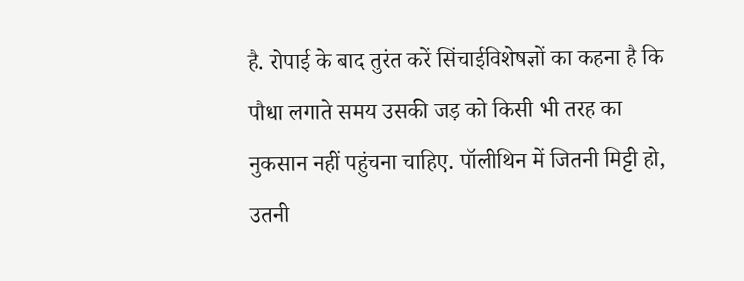है. रोपाई के बाद तुरंत करें सिंचाईविशेषज्ञों का कहना है कि पौधा लगाते समय उसकी जड़ को किसी भी तरह का नुकसान नहीं पहुंचना चाहिए. पॉलीथिन में जितनी मिट्टी हो, उतनी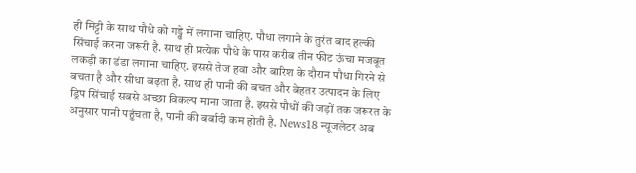ही मिट्टी के साथ पौधे को गड्ढे में लगाना चाहिए. पौधा लगाने के तुरंत बाद हल्की सिंचाई करना जरूरी है. साथ ही प्रत्येक पौधे के पास करीब तीन फीट ऊंचा मजबूत लकड़ी का डंडा लगाना चाहिए. इससे तेज हवा और बारिश के दौरान पौधा गिरने से बचता है और सीधा बढ़ता है. साथ ही पानी की बचत और बेहतर उत्पादन के लिए ड्रिप सिंचाई सबसे अच्छा विकल्प माना जाता है. इससे पौधों की जड़ों तक जरूरत के अनुसार पानी पहुंचता है, पानी की बर्बादी कम होती है. News18 न्यूजलेटर अब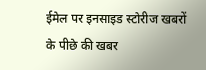ईमेल पर इनसाइड स्टोरीज खबरों के पीछे की खबर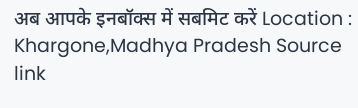अब आपके इनबॉक्स में सबमिट करें Location : Khargone,Madhya Pradesh Source link